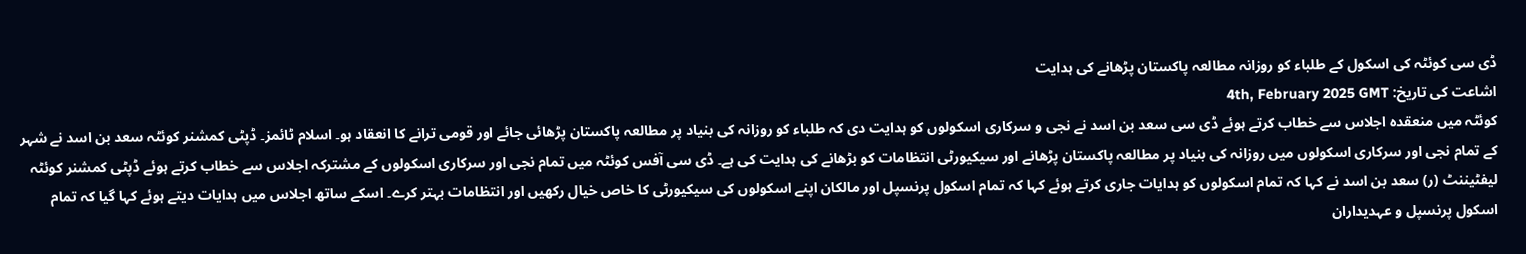ڈی سی کوئٹہ کی اسکول کے طلباء کو روزانہ مطالعہ پاکستان پڑھانے کی ہدایت
اشاعت کی تاریخ: 4th, February 2025 GMT
کوئٹہ میں منعقدہ اجلاس سے خطاب کرتے ہوئے ڈی سی سعد بن اسد نے نجی و سرکاری اسکولوں کو ہدایت دی کہ طلباء کو روزانہ کی بنیاد پر مطالعہ پاکستان پڑھائی جائے اور قومی ترانے کا انعقاد ہو۔ اسلام ٹائمز۔ ڈپٹی کمشنر کوئٹہ سعد بن اسد نے شہر کے تمام نجی اور سرکاری اسکولوں میں روزانہ کی بنیاد پر مطالعہ پاکستان پڑھانے اور سیکیورٹی انتظامات کو بڑھانے کی ہدایت کی ہے۔ ڈی سی آفس کوئٹہ میں تمام نجی اور سرکاری اسکولوں کے مشترکہ اجلاس سے خطاب کرتے ہوئے ڈپٹی کمشنر کوئٹہ لیفٹیننٹ (ر) سعد بن اسد نے کہا کہ تمام اسکولوں کو ہدایات جاری کرتے ہوئے کہا کہ تمام اسکول پرنسپل اور مالکان اپنے اسکولوں کی سیکیورٹی کا خاص خیال رکھیں اور انتظامات بہتر کرے۔ اسکے ساتھ اجلاس میں ہدایات دیتے ہوئے کہا گیا کہ تمام اسکول پرنسپل و عہدیداران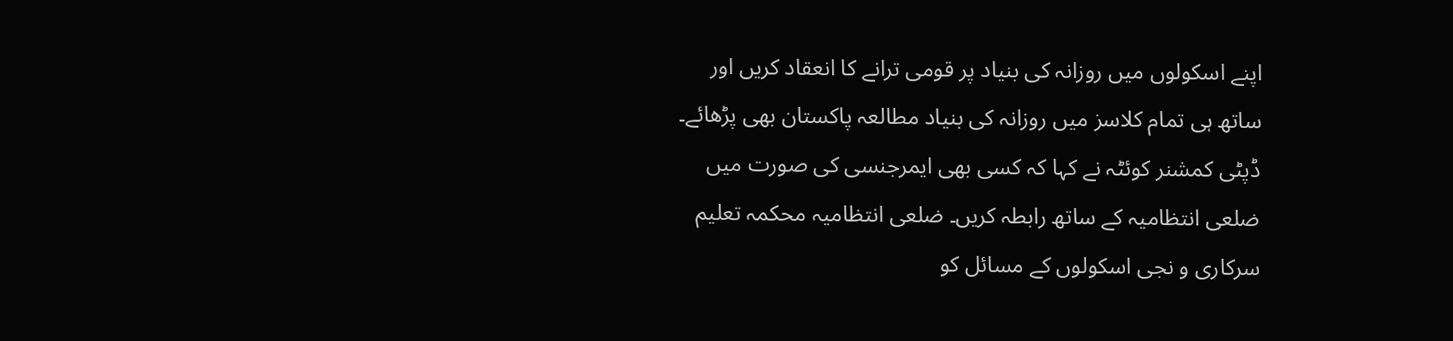اپنے اسکولوں میں روزانہ کی بنیاد پر قومی ترانے کا انعقاد کریں اور ساتھ ہی تمام کلاسز میں روزانہ کی بنیاد مطالعہ پاکستان بھی پڑھائے۔ ڈپٹی کمشنر کوئٹہ نے کہا کہ کسی بھی ایمرجنسی کی صورت میں ضلعی انتظامیہ کے ساتھ رابطہ کریں۔ ضلعی انتظامیہ محکمہ تعلیم سرکاری و نجی اسکولوں کے مسائل کو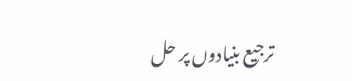ترجیع بنیادوں پر حل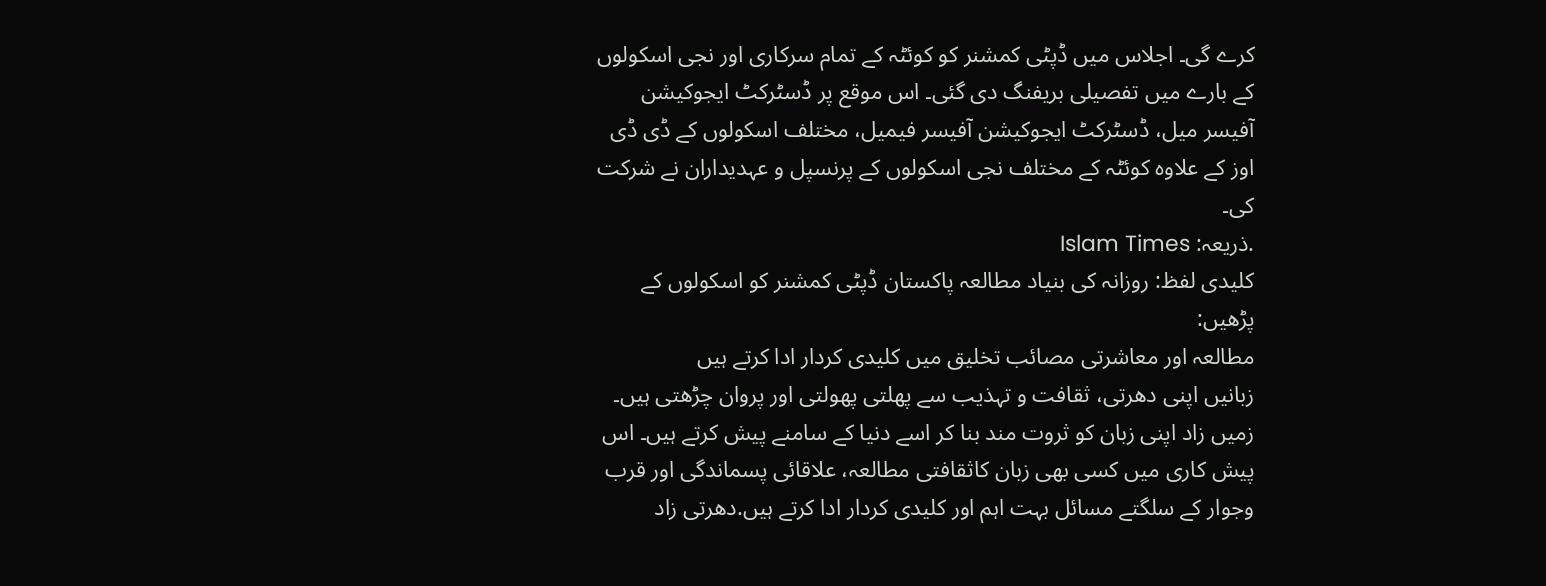کرے گی۔ اجلاس میں ڈپٹی کمشنر کو کوئٹہ کے تمام سرکاری اور نجی اسکولوں کے بارے میں تفصیلی بریفنگ دی گئی۔ اس موقع پر ڈسٹرکٹ ایجوکیشن آفیسر میل، ڈسٹرکٹ ایجوکیشن آفیسر فیمیل، مختلف اسکولوں کے ڈی ڈی اوز کے علاوہ کوئٹہ کے مختلف نجی اسکولوں کے پرنسپل و عہدیداران نے شرکت کی۔
.ذریعہ: Islam Times
کلیدی لفظ: روزانہ کی بنیاد مطالعہ پاکستان ڈپٹی کمشنر کو اسکولوں کے
پڑھیں:
مطالعہ اور معاشرتی مصائب تخلیق میں کلیدی کردار ادا کرتے ہیں
زبانیں اپنی دھرتی، ثقافت و تہذیب سے پھلتی پھولتی اور پروان چڑھتی ہیں۔ زمیں زاد اپنی زبان کو ثروت مند بنا کر اسے دنیا کے سامنے پیش کرتے ہیں۔ اس پیش کاری میں کسی بھی زبان کاثقافتی مطالعہ، علاقائی پسماندگی اور قرب وجوار کے سلگتے مسائل بہت اہم اور کلیدی کردار ادا کرتے ہیں.دھرتی زاد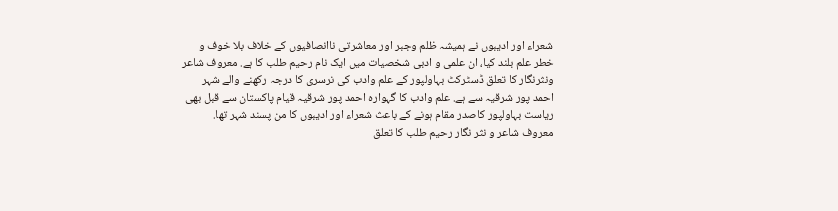شعراء اور ادیبوں نے ہمیشہ ظلم وجبر اور معاشرتی ناانصافیوں کے خلاف بلا خوف و خطر علم بلند کیا، ان علمی و ادبی شخصیات میں ایک نام رحیم طلب کا ہے. معروف شاعر ونثرنگار کا تعلق ڈسٹرکٹ بہاولپور کے علم وادب کی نرسری کا درجہ رکھنے والے شہر احمد پور شرقیہ سے ہے. علم وادب کا گہوارہ احمد پور شرقیہ قیام پاکستان سے قبل بھی ریاست بہاولپور کاصدر مقام ہونے کے باعث شعراء اور ادیبوں کا من پسند شہر تھا. معروف شاعر و نثر نگار رحیم طلب کا تعلق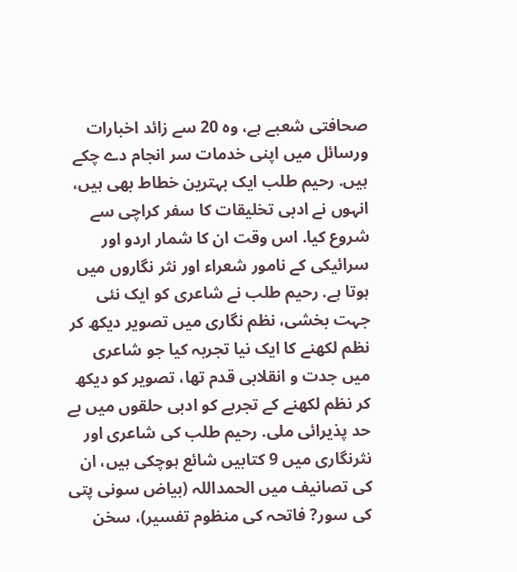صحافتی شعبے ہے، وہ 20 سے زائد اخبارات ورسائل میں اپنی خدمات سر انجام دے چکے ہیں. رحیم طلب ایک بہترین خطاط بھی ہیں، انہوں نے ادبی تخلیقات کا سفر کراچی سے شروع کیا. اس وقت ان کا شمار اردو اور سرائیکی کے نامور شعراء اور نثر نگاروں میں ہوتا ہے. رحیم طلب نے شاعری کو ایک نئی جہت بخشی، نظم نگاری میں تصویر دیکھ کر نظم لکھنے کا ایک نیا تجربہ کیا جو شاعری میں جدت و انقلابی قدم تھا، تصویر کو دیکھ کر نظم لکھنے کے تجربے کو ادبی حلقوں میں بے حد پذیرائی ملی. رحیم طلب کی شاعری اور نثرنگاری میں 9 کتابیں شائع ہوچکی ہیں، ان کی تصانیف میں الحمداللہ (بیاض سونی پتی کی سور? فاتحہ کی منظوم تفسیر)، سخن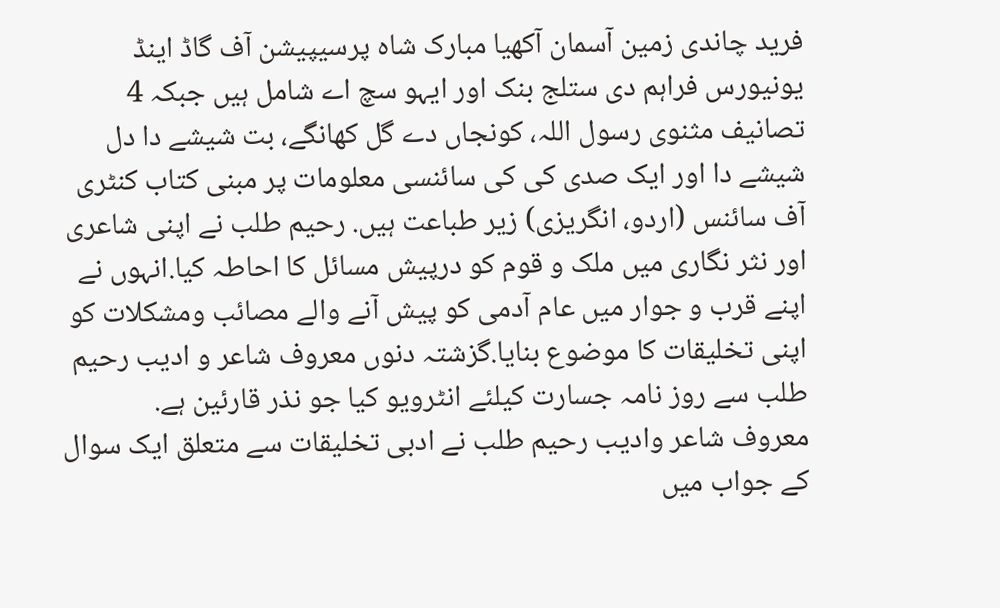فرید چاندی زمین آسمان آکھیا مبارک شاہ پرسیپیشن آف گاڈ اینڈ یونیورس فراہم دی ستلج بنک اور ایہو سچ اے شامل ہیں جبکہ 4 تصانیف مثنوی رسول اللہ، کونجاں دے گل کھانگے، بت شیشے دا دل شیشے دا اور ایک صدی کی کی سائنسی معلومات پر مبنی کتاب کنٹری آف سائنس (اردو، انگریزی) زیر طباعت ہیں. رحیم طلب نے اپنی شاعری اور نثر نگاری میں ملک و قوم کو درپیش مسائل کا احاطہ کیا.انہوں نے اپنے قرب و جوار میں عام آدمی کو پیش آنے والے مصائب ومشکلات کو اپنی تخلیقات کا موضوع بنایا.گزشتہ دنوں معروف شاعر و ادیب رحیم طلب سے روز نامہ جسارت کیلئے انٹرویو کیا جو نذر قارئین ہے.
معروف شاعر وادیب رحیم طلب نے ادبی تخلیقات سے متعلق ایک سوال کے جواب میں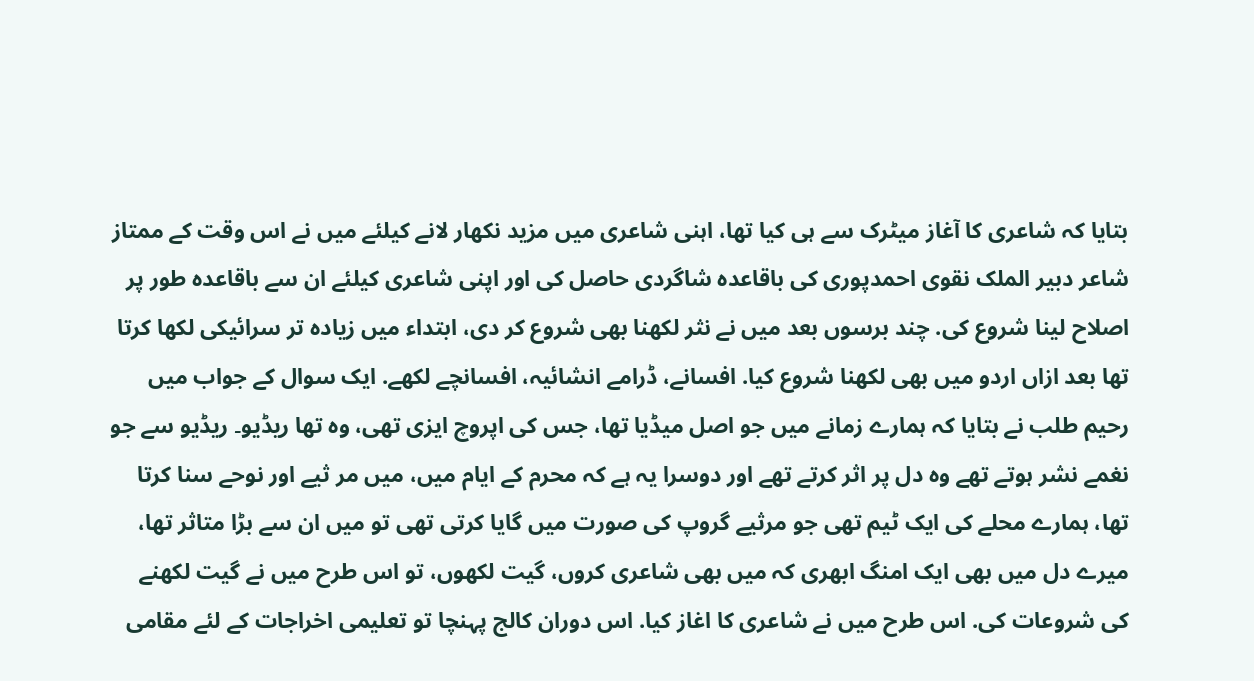بتایا کہ شاعری کا آغاز میٹرک سے ہی کیا تھا، اہنی شاعری میں مزید نکھار لانے کیلئے میں نے اس وقت کے ممتاز شاعر دبیر الملک نقوی احمدپوری کی باقاعدہ شاگردی حاصل کی اور اپنی شاعری کیلئے ان سے باقاعدہ طور پر اصلاح لینا شروع کی. چند برسوں بعد میں نے نثر لکھنا بھی شروع کر دی، ابتداء میں زیادہ تر سرائیکی لکھا کرتا تھا بعد ازاں اردو میں بھی لکھنا شروع کیا. افسانے، ڈرامے انشائیہ، افسانچے لکھے. ایک سوال کے جواب میں رحیم طلب نے بتایا کہ ہمارے زمانے میں جو اصل میڈیا تھا، جس کی اپروچ ایزی تھی، وہ تھا ریڈیو۔ ریڈیو سے جو نغمے نشر ہوتے تھے وہ دل پر اثر کرتے تھے اور دوسرا یہ ہے کہ محرم کے ایام میں، میں مر ثیے اور نوحے سنا کرتا تھا، ہمارے محلے کی ایک ٹیم تھی جو مرثیے گروپ کی صورت میں گایا کرتی تھی تو میں ان سے بڑا متاثر تھا، میرے دل میں بھی ایک امنگ ابھری کہ میں بھی شاعری کروں، گیت لکھوں، تو اس طرح میں نے گیت لکھنے کی شروعات کی. اس طرح میں نے شاعری کا اغاز کیا. اس دوران کالج پہنچا تو تعلیمی اخراجات کے لئے مقامی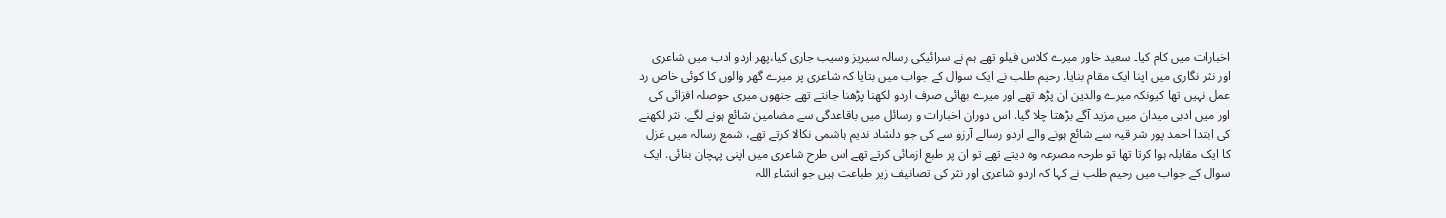اخبارات میں کام کیا۔ سعید خاور میرے کلاس فیلو تھے ہم نے سرائیکی رسالہ سیریز وسیب جاری کیا،پھر اردو ادب میں شاعری اور نثر نگاری میں اپنا ایک مقام بنایا. رحیم طلب نے ایک سوال کے جواب میں بتایا کہ شاعری پر میرے گھر والوں کا کوئی خاص رد عمل نہیں تھا کیونکہ میرے والدین ان پڑھ تھے اور میرے بھائی صرف اردو لکھنا پڑھنا جانتے تھے جنھوں میری حوصلہ افزائی کی اور میں ادبی میدان میں مزید آگے بڑھتا چلا گیا. اس دوران اخبارات و رسائل میں باقاعدگی سے مضامین شائع ہونے لگے. نثر لکھنے کی ابتدا احمد پور شر قیہ سے شائع ہونے والے اردو رسالے آرزو سے کی جو دلشاد ندیم ہاشمی نکالا کرتے تھے، شمع رسالہ میں غزل کا ایک مقابلہ ہوا کرتا تھا تو طرحہ مصرعہ وہ دیتے تھے تو ان پر طبع ازمائی کرتے تھے اس طرح شاعری میں اپنی پہچان بنائی. ایک سوال کے جواب میں رحیم طلب نے کہا کہ اردو شاعری اور نثر کی تصانیف زیر طباعت ہیں جو انشاء اللہ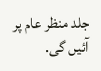جلد منظر عام پر آئیں گی.